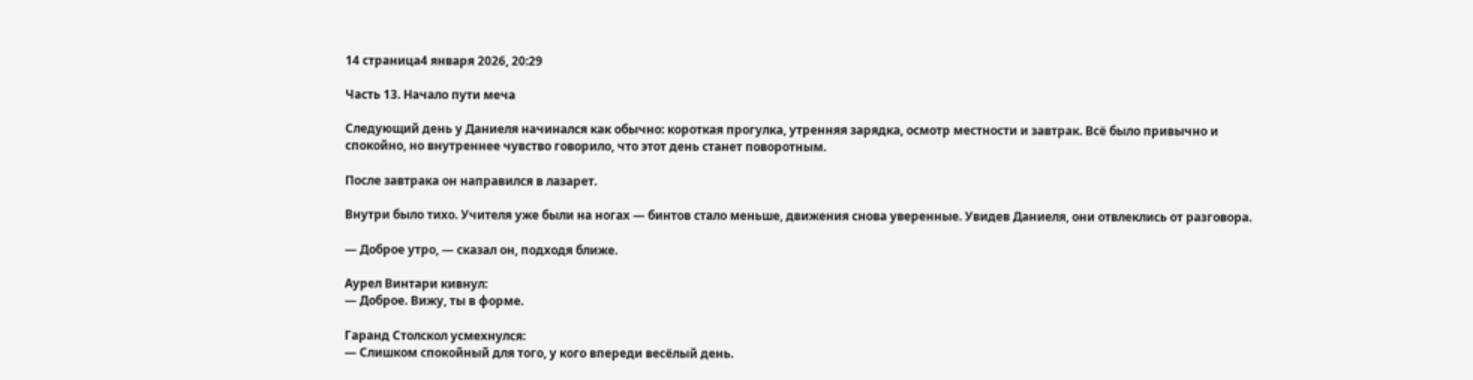14 страница4 января 2026, 20:29

Часть 13. Начало пути меча

Следующий день у Даниеля начинался как обычно: короткая прогулка, утренняя зарядка, осмотр местности и завтрак. Всё было привычно и спокойно, но внутреннее чувство говорило, что этот день станет поворотным.

После завтрака он направился в лазарет.

Внутри было тихо. Учителя уже были на ногах — бинтов стало меньше, движения снова уверенные. Увидев Даниеля, они отвлеклись от разговора.

— Доброе утро, — сказал он, подходя ближе.

Аурел Винтари кивнул:
— Доброе. Вижу, ты в форме.

Гаранд Столскол усмехнулся:
— Слишком спокойный для того, у кого впереди весёлый день.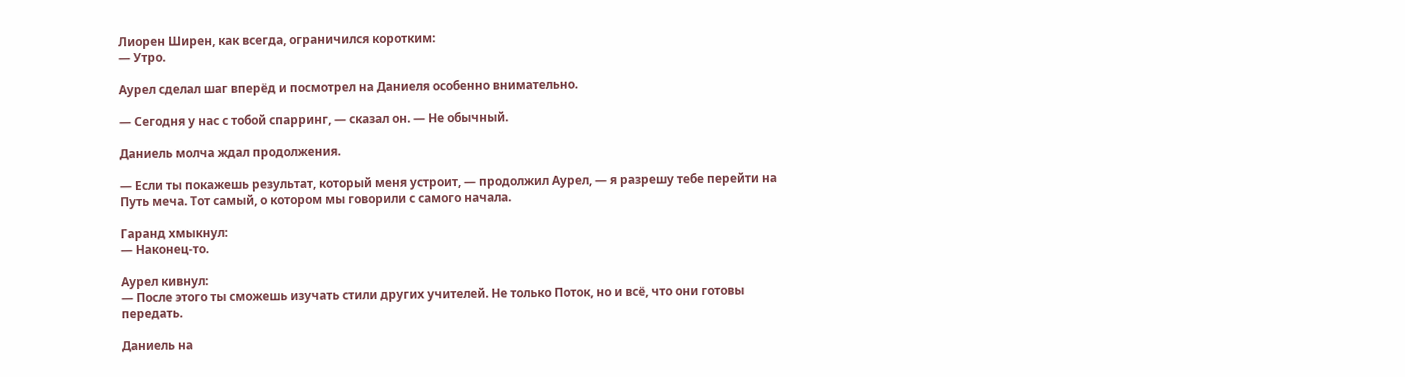Лиорен Ширен, как всегда, ограничился коротким:
— Утро.

Аурел сделал шаг вперёд и посмотрел на Даниеля особенно внимательно.

— Сегодня у нас с тобой спарринг, — сказал он. — Не обычный.

Даниель молча ждал продолжения.

— Если ты покажешь результат, который меня устроит, — продолжил Аурел, — я разрешу тебе перейти на Путь меча. Тот самый, о котором мы говорили с самого начала.

Гаранд хмыкнул:
— Наконец-то.

Аурел кивнул:
— После этого ты сможешь изучать стили других учителей. Не только Поток, но и всё, что они готовы передать.

Даниель на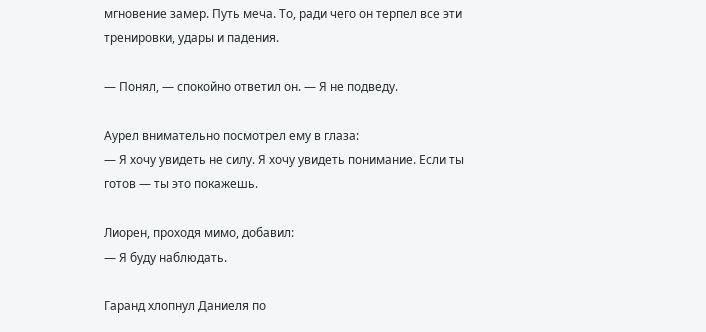мгновение замер. Путь меча. То, ради чего он терпел все эти тренировки, удары и падения.

— Понял, — спокойно ответил он. — Я не подведу.

Аурел внимательно посмотрел ему в глаза:
— Я хочу увидеть не силу. Я хочу увидеть понимание. Если ты готов — ты это покажешь.

Лиорен, проходя мимо, добавил:
— Я буду наблюдать.

Гаранд хлопнул Даниеля по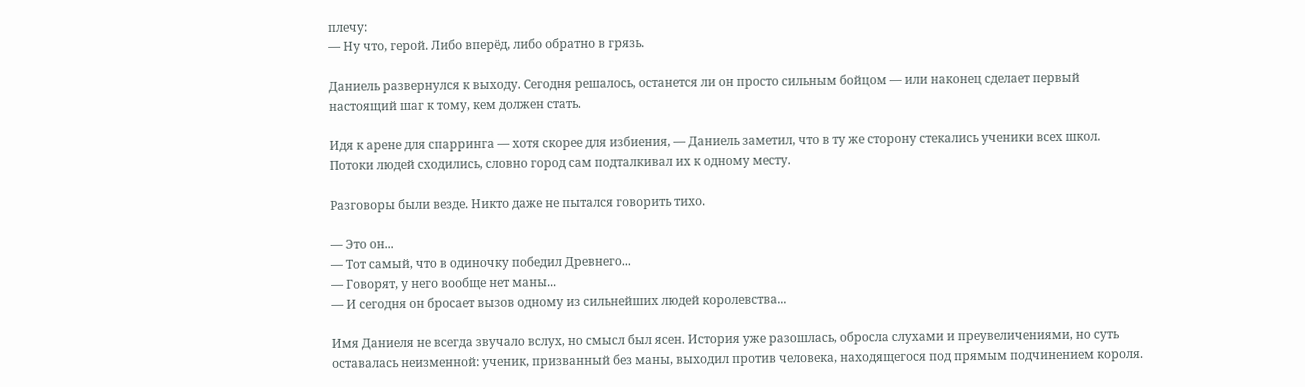плечу:
— Ну что, герой. Либо вперёд, либо обратно в грязь.

Даниель развернулся к выходу. Сегодня решалось, останется ли он просто сильным бойцом — или наконец сделает первый настоящий шаг к тому, кем должен стать.

Идя к арене для спарринга — хотя скорее для избиения, — Даниель заметил, что в ту же сторону стекались ученики всех школ. Потоки людей сходились, словно город сам подталкивал их к одному месту.

Разговоры были везде. Никто даже не пытался говорить тихо.

— Это он...
— Тот самый, что в одиночку победил Древнего...
— Говорят, у него вообще нет маны...
— И сегодня он бросает вызов одному из сильнейших людей королевства...

Имя Даниеля не всегда звучало вслух, но смысл был ясен. История уже разошлась, обросла слухами и преувеличениями, но суть оставалась неизменной: ученик, призванный без маны, выходил против человека, находящегося под прямым подчинением короля.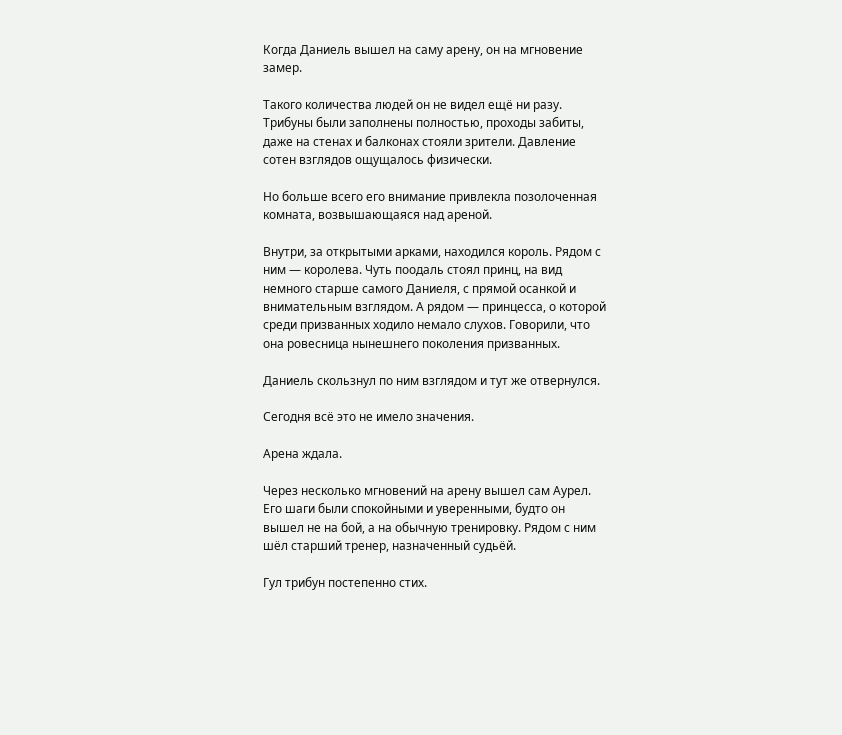Когда Даниель вышел на саму арену, он на мгновение замер.

Такого количества людей он не видел ещё ни разу. Трибуны были заполнены полностью, проходы забиты, даже на стенах и балконах стояли зрители. Давление сотен взглядов ощущалось физически.

Но больше всего его внимание привлекла позолоченная комната, возвышающаяся над ареной.

Внутри, за открытыми арками, находился король. Рядом с ним — королева. Чуть поодаль стоял принц, на вид немного старше самого Даниеля, с прямой осанкой и внимательным взглядом. А рядом — принцесса, о которой среди призванных ходило немало слухов. Говорили, что она ровесница нынешнего поколения призванных.

Даниель скользнул по ним взглядом и тут же отвернулся.

Сегодня всё это не имело значения.

Арена ждала.

Через несколько мгновений на арену вышел сам Аурел. Его шаги были спокойными и уверенными, будто он вышел не на бой, а на обычную тренировку. Рядом с ним шёл старший тренер, назначенный судьёй.

Гул трибун постепенно стих.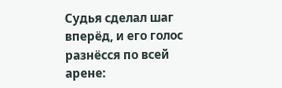Судья сделал шаг вперёд, и его голос разнёсся по всей арене: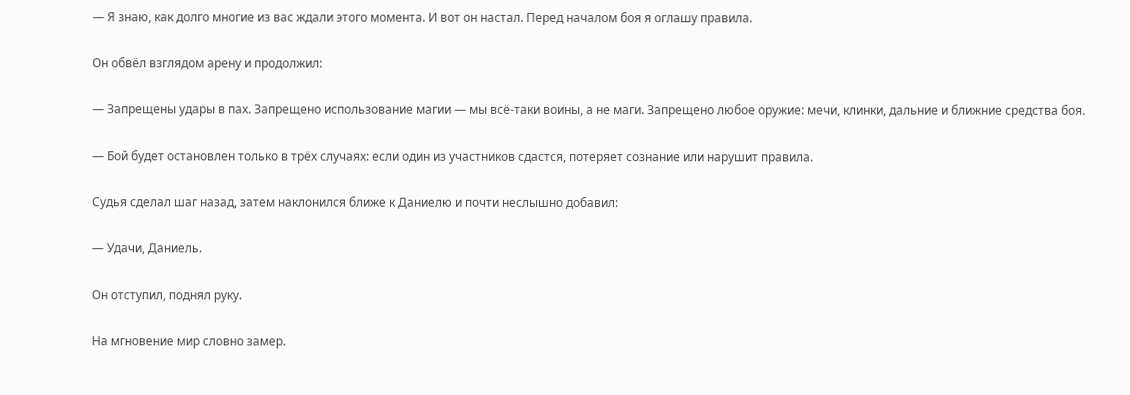— Я знаю, как долго многие из вас ждали этого момента. И вот он настал. Перед началом боя я оглашу правила.

Он обвёл взглядом арену и продолжил:

— Запрещены удары в пах. Запрещено использование магии — мы всё-таки воины, а не маги. Запрещено любое оружие: мечи, клинки, дальние и ближние средства боя.

— Бой будет остановлен только в трёх случаях: если один из участников сдастся, потеряет сознание или нарушит правила.

Судья сделал шаг назад, затем наклонился ближе к Даниелю и почти неслышно добавил:

— Удачи, Даниель.

Он отступил, поднял руку.

На мгновение мир словно замер.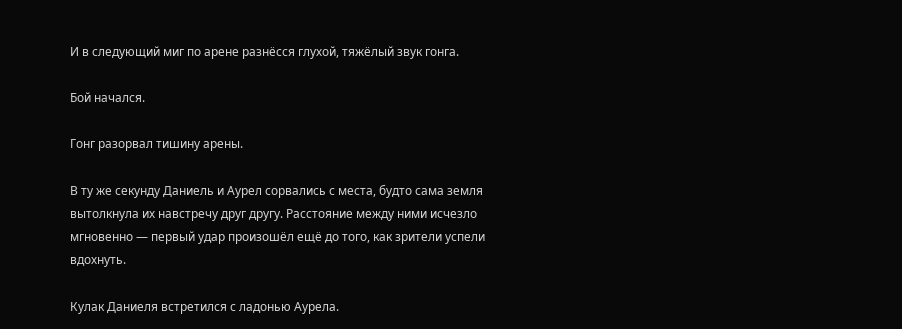И в следующий миг по арене разнёсся глухой, тяжёлый звук гонга.

Бой начался.

Гонг разорвал тишину арены.

В ту же секунду Даниель и Аурел сорвались с места, будто сама земля вытолкнула их навстречу друг другу. Расстояние между ними исчезло мгновенно — первый удар произошёл ещё до того, как зрители успели вдохнуть.

Кулак Даниеля встретился с ладонью Аурела.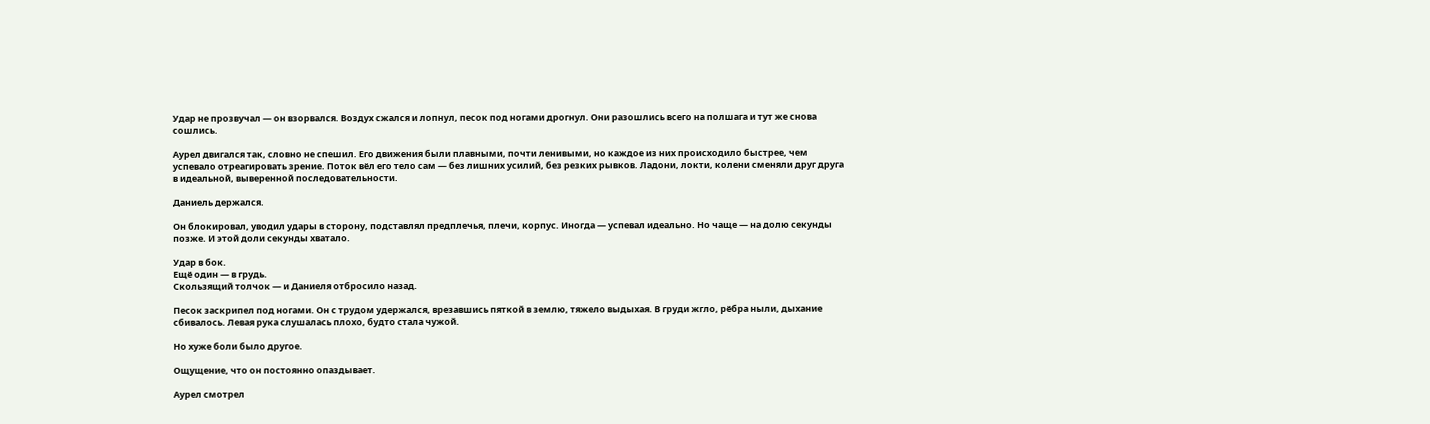Удар не прозвучал — он взорвался. Воздух сжался и лопнул, песок под ногами дрогнул. Они разошлись всего на полшага и тут же снова сошлись.

Аурел двигался так, словно не спешил. Его движения были плавными, почти ленивыми, но каждое из них происходило быстрее, чем успевало отреагировать зрение. Поток вёл его тело сам — без лишних усилий, без резких рывков. Ладони, локти, колени сменяли друг друга в идеальной, выверенной последовательности.

Даниель держался.

Он блокировал, уводил удары в сторону, подставлял предплечья, плечи, корпус. Иногда — успевал идеально. Но чаще — на долю секунды позже. И этой доли секунды хватало.

Удар в бок.
Ещё один — в грудь.
Скользящий толчок — и Даниеля отбросило назад.

Песок заскрипел под ногами. Он с трудом удержался, врезавшись пяткой в землю, тяжело выдыхая. В груди жгло, рёбра ныли, дыхание сбивалось. Левая рука слушалась плохо, будто стала чужой.

Но хуже боли было другое.

Ощущение, что он постоянно опаздывает.

Аурел смотрел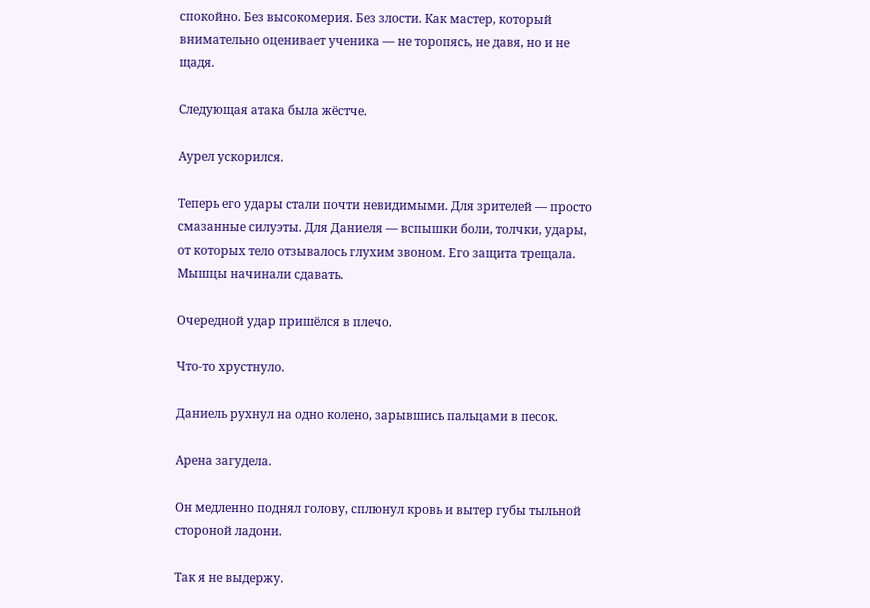спокойно. Без высокомерия. Без злости. Как мастер, который внимательно оценивает ученика — не торопясь, не давя, но и не щадя.

Следующая атака была жёстче.

Аурел ускорился.

Теперь его удары стали почти невидимыми. Для зрителей — просто смазанные силуэты. Для Даниеля — вспышки боли, толчки, удары, от которых тело отзывалось глухим звоном. Его защита трещала. Мышцы начинали сдавать.

Очередной удар пришёлся в плечо.

Что-то хрустнуло.

Даниель рухнул на одно колено, зарывшись пальцами в песок.

Арена загудела.

Он медленно поднял голову, сплюнул кровь и вытер губы тыльной стороной ладони.

Так я не выдержу.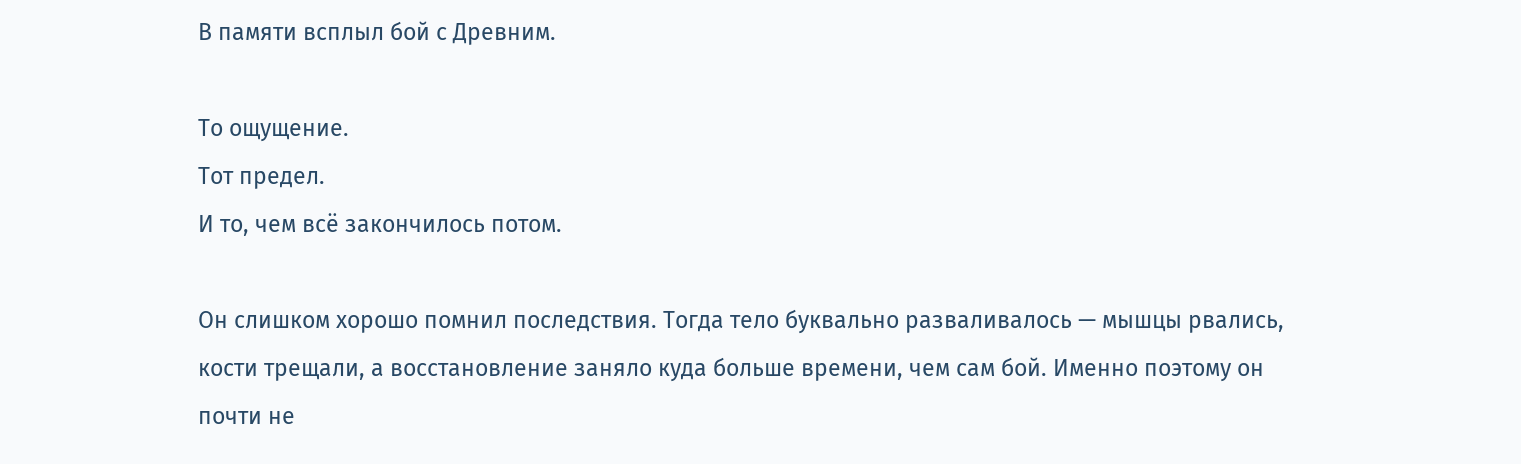В памяти всплыл бой с Древним.

То ощущение.
Тот предел.
И то, чем всё закончилось потом.

Он слишком хорошо помнил последствия. Тогда тело буквально разваливалось — мышцы рвались, кости трещали, а восстановление заняло куда больше времени, чем сам бой. Именно поэтому он почти не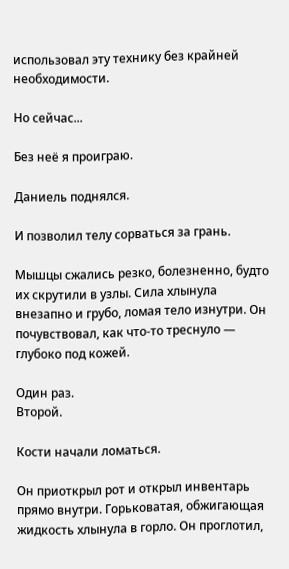использовал эту технику без крайней необходимости.

Но сейчас...

Без неё я проиграю.

Даниель поднялся.

И позволил телу сорваться за грань.

Мышцы сжались резко, болезненно, будто их скрутили в узлы. Сила хлынула внезапно и грубо, ломая тело изнутри. Он почувствовал, как что-то треснуло — глубоко под кожей.

Один раз.
Второй.

Кости начали ломаться.

Он приоткрыл рот и открыл инвентарь прямо внутри. Горьковатая, обжигающая жидкость хлынула в горло. Он проглотил,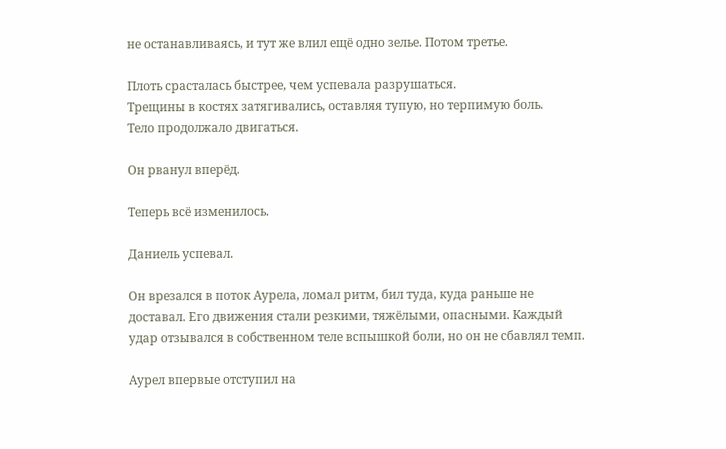не останавливаясь, и тут же влил ещё одно зелье. Потом третье.

Плоть срасталась быстрее, чем успевала разрушаться.
Трещины в костях затягивались, оставляя тупую, но терпимую боль.
Тело продолжало двигаться.

Он рванул вперёд.

Теперь всё изменилось.

Даниель успевал.

Он врезался в поток Аурела, ломал ритм, бил туда, куда раньше не доставал. Его движения стали резкими, тяжёлыми, опасными. Каждый удар отзывался в собственном теле вспышкой боли, но он не сбавлял темп.

Аурел впервые отступил на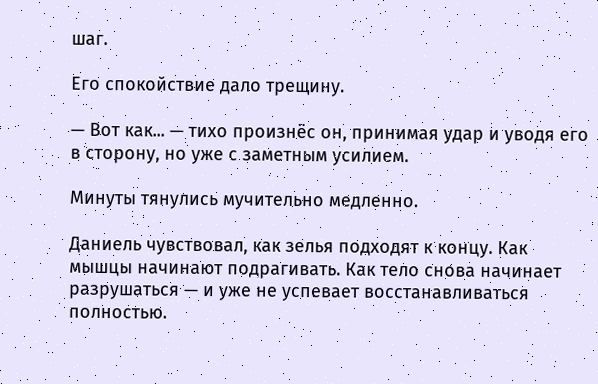шаг.

Его спокойствие дало трещину.

— Вот как... — тихо произнёс он, принимая удар и уводя его в сторону, но уже с заметным усилием.

Минуты тянулись мучительно медленно.

Даниель чувствовал, как зелья подходят к концу. Как мышцы начинают подрагивать. Как тело снова начинает разрушаться — и уже не успевает восстанавливаться полностью.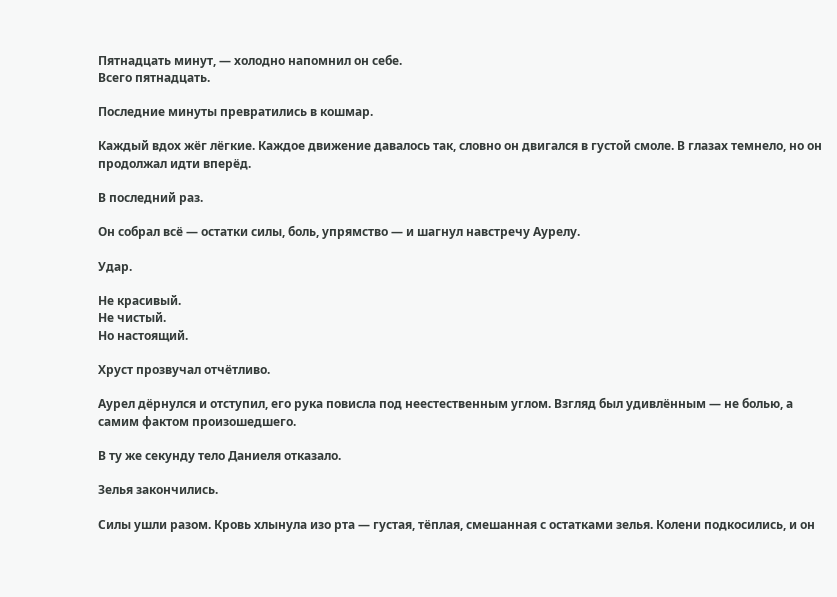Пятнадцать минут, — холодно напомнил он себе.
Всего пятнадцать.

Последние минуты превратились в кошмар.

Каждый вдох жёг лёгкие. Каждое движение давалось так, словно он двигался в густой смоле. В глазах темнело, но он продолжал идти вперёд.

В последний раз.

Он собрал всё — остатки силы, боль, упрямство — и шагнул навстречу Аурелу.

Удар.

Не красивый.
Не чистый.
Но настоящий.

Хруст прозвучал отчётливо.

Аурел дёрнулся и отступил, его рука повисла под неестественным углом. Взгляд был удивлённым — не болью, а самим фактом произошедшего.

В ту же секунду тело Даниеля отказало.

Зелья закончились.

Силы ушли разом. Кровь хлынула изо рта — густая, тёплая, смешанная с остатками зелья. Колени подкосились, и он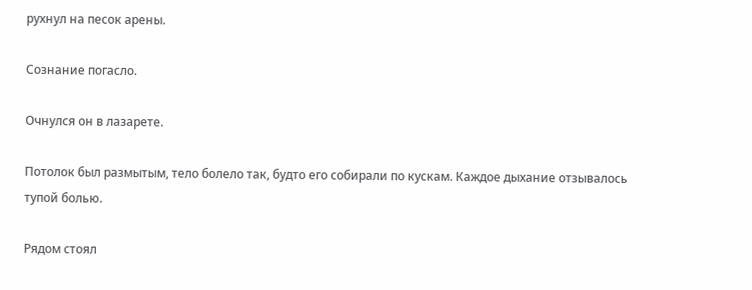рухнул на песок арены.

Сознание погасло.

Очнулся он в лазарете.

Потолок был размытым, тело болело так, будто его собирали по кускам. Каждое дыхание отзывалось тупой болью.

Рядом стоял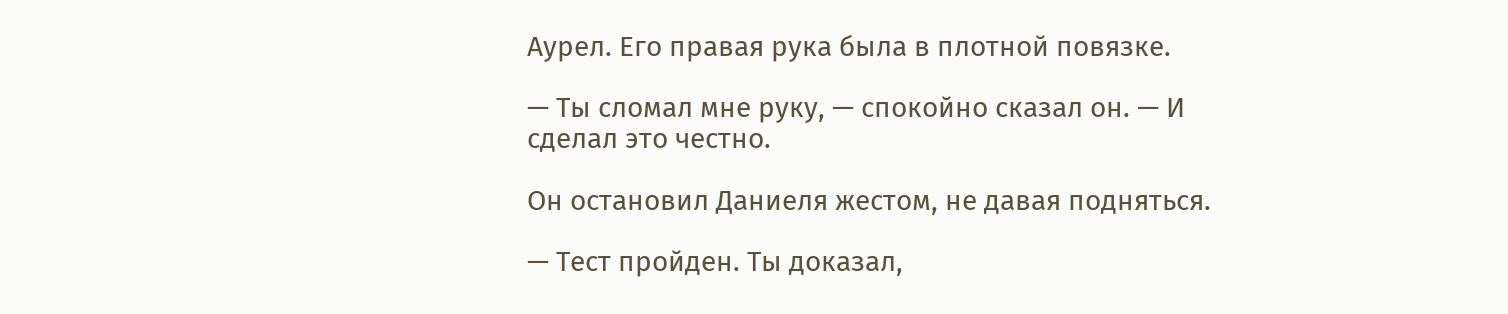Аурел. Его правая рука была в плотной повязке.

— Ты сломал мне руку, — спокойно сказал он. — И сделал это честно.

Он остановил Даниеля жестом, не давая подняться.

— Тест пройден. Ты доказал,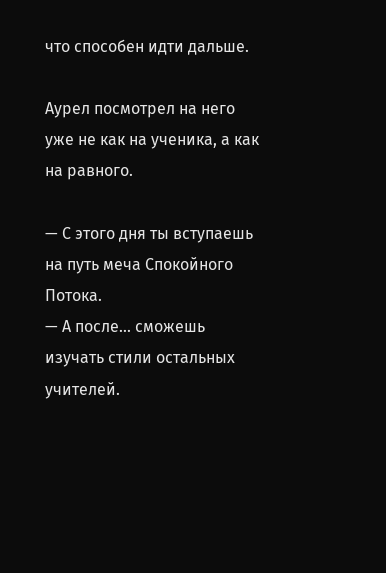что способен идти дальше.

Аурел посмотрел на него уже не как на ученика, а как на равного.

— С этого дня ты вступаешь на путь меча Спокойного Потока.
— А после... сможешь изучать стили остальных учителей.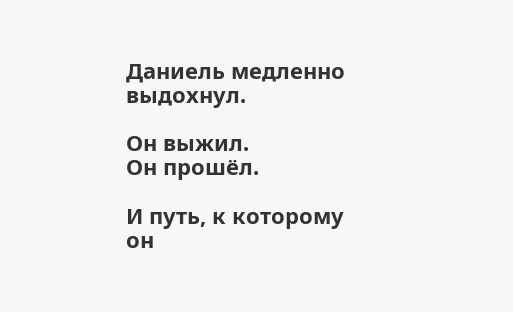Даниель медленно выдохнул.

Он выжил.
Он прошёл.

И путь, к которому он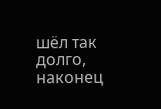шёл так долго, наконец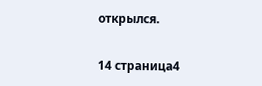открылся.

14 страница4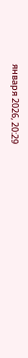января 2026, 20:29